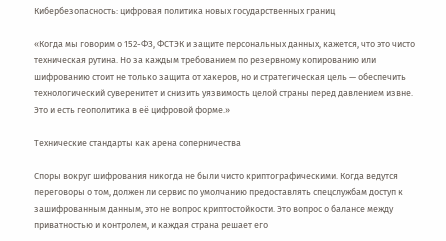Кибербезопасность: цифровая политика новых государственных границ

«Когда мы говорим о 152-ФЗ, ФСТЭК и защите персональных данных, кажется, что это чисто техническая рутина. Но за каждым требованием по резервному копированию или шифрованию стоит не только защита от хакеров, но и стратегическая цель — обеспечить технологический суверенитет и снизить уязвимость целой страны перед давлением извне. Это и есть геополитика в её цифровой форме.»

Технические стандарты как арена соперничества

Споры вокруг шифрования никогда не были чисто криптографическими. Когда ведутся переговоры о том, должен ли сервис по умолчанию предоставлять спецслужбам доступ к зашифрованным данным, это не вопрос криптостойкости. Это вопрос о балансе между приватностью и контролем, и каждая страна решает его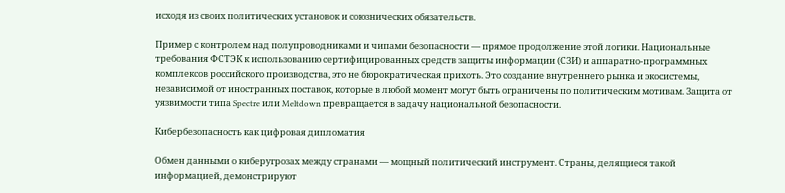исходя из своих политических установок и союзнических обязательств.

Пример с контролем над полупроводниками и чипами безопасности — прямое продолжение этой логики. Национальные требования ФСТЭК к использованию сертифицированных средств защиты информации (СЗИ) и аппаратно-программных комплексов российского производства, это не бюрократическая прихоть. Это создание внутреннего рынка и экосистемы, независимой от иностранных поставок, которые в любой момент могут быть ограничены по политическим мотивам. Защита от уязвимости типа Spectre или Meltdown превращается в задачу национальной безопасности.

Кибербезопасность как цифровая дипломатия

Обмен данными о киберугрозах между странами — мощный политический инструмент. Страны, делящиеся такой информацией, демонстрируют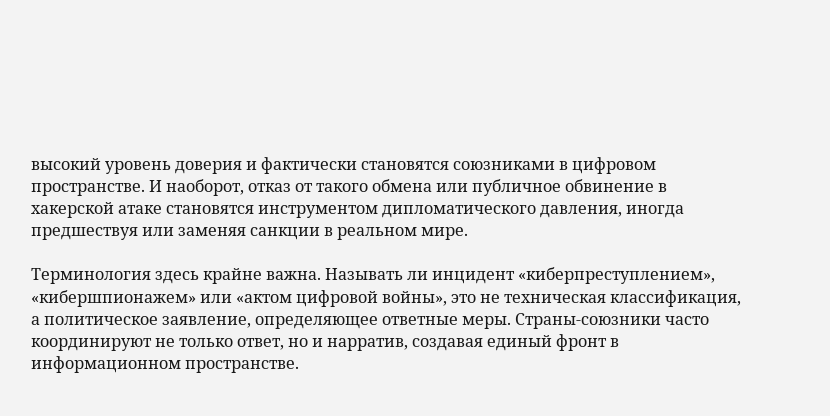высокий уровень доверия и фактически становятся союзниками в цифровом пространстве. И наоборот, отказ от такого обмена или публичное обвинение в хакерской атаке становятся инструментом дипломатического давления, иногда предшествуя или заменяя санкции в реальном мире.

Терминология здесь крайне важна. Называть ли инцидент «киберпреступлением», «кибершпионажем» или «актом цифровой войны», это не техническая классификация, а политическое заявление, определяющее ответные меры. Страны-союзники часто координируют не только ответ, но и нарратив, создавая единый фронт в информационном пространстве.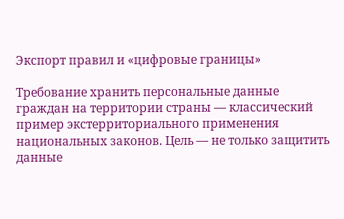Экспорт правил и «цифровые границы»

Требование хранить персональные данные граждан на территории страны — классический пример экстерриториального применения национальных законов. Цель — не только защитить данные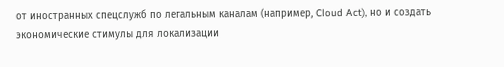от иностранных спецслужб по легальным каналам (например, Cloud Act), но и создать экономические стимулы для локализации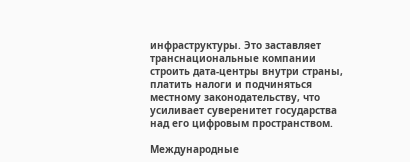инфраструктуры. Это заставляет транснациональные компании строить дата-центры внутри страны, платить налоги и подчиняться местному законодательству, что усиливает суверенитет государства над его цифровым пространством.

Международные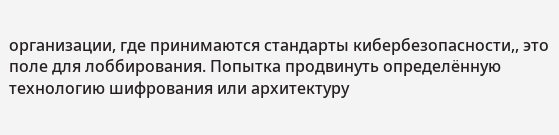организации, где принимаются стандарты кибербезопасности,, это поле для лоббирования. Попытка продвинуть определённую технологию шифрования или архитектуру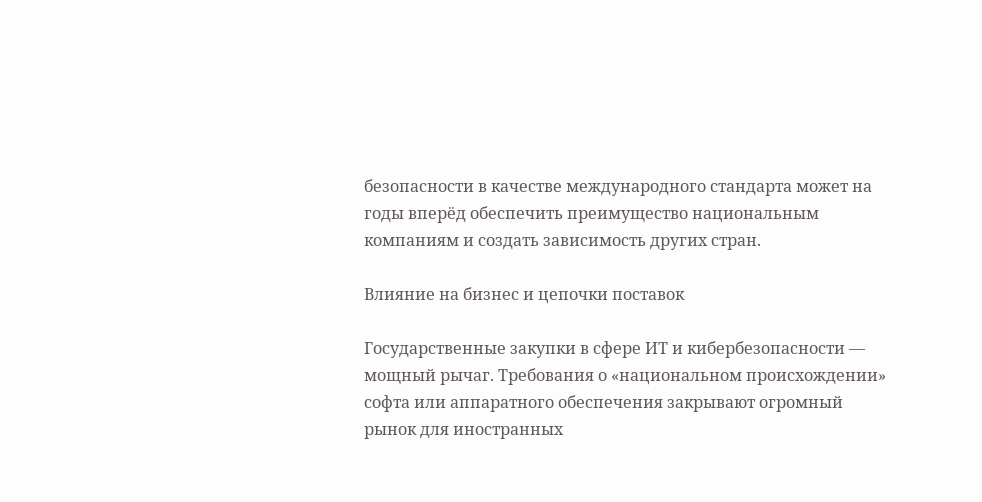безопасности в качестве международного стандарта может на годы вперёд обеспечить преимущество национальным компаниям и создать зависимость других стран.

Влияние на бизнес и цепочки поставок

Государственные закупки в сфере ИТ и кибербезопасности — мощный рычаг. Требования о «национальном происхождении» софта или аппаратного обеспечения закрывают огромный рынок для иностранных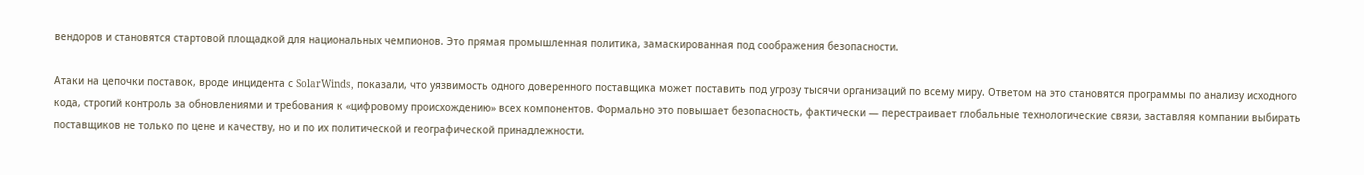вендоров и становятся стартовой площадкой для национальных чемпионов. Это прямая промышленная политика, замаскированная под соображения безопасности.

Атаки на цепочки поставок, вроде инцидента с SolarWinds, показали, что уязвимость одного доверенного поставщика может поставить под угрозу тысячи организаций по всему миру. Ответом на это становятся программы по анализу исходного кода, строгий контроль за обновлениями и требования к «цифровому происхождению» всех компонентов. Формально это повышает безопасность, фактически — перестраивает глобальные технологические связи, заставляя компании выбирать поставщиков не только по цене и качеству, но и по их политической и географической принадлежности.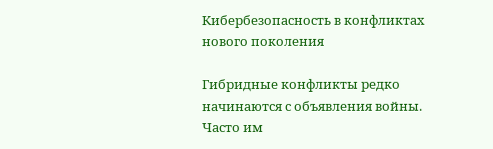Кибербезопасность в конфликтах нового поколения

Гибридные конфликты редко начинаются с объявления войны. Часто им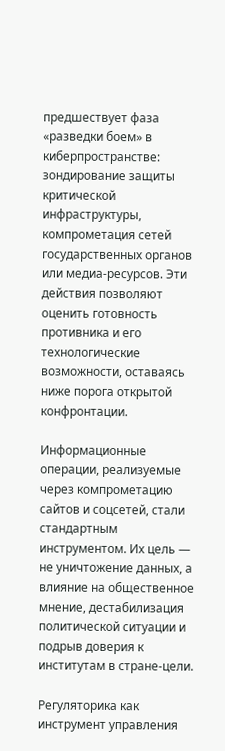предшествует фаза «разведки боем» в киберпространстве: зондирование защиты критической инфраструктуры, компрометация сетей государственных органов или медиа-ресурсов. Эти действия позволяют оценить готовность противника и его технологические возможности, оставаясь ниже порога открытой конфронтации.

Информационные операции, реализуемые через компрометацию сайтов и соцсетей, стали стандартным инструментом. Их цель — не уничтожение данных, а влияние на общественное мнение, дестабилизация политической ситуации и подрыв доверия к институтам в стране-цели.

Регуляторика как инструмент управления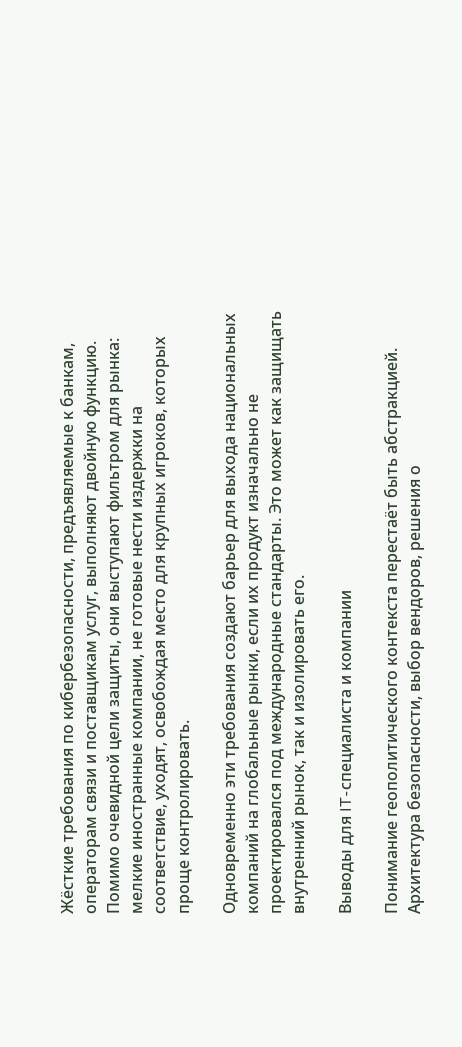Жёсткие требования по кибербезопасности, предъявляемые к банкам, операторам связи и поставщикам услуг, выполняют двойную функцию. Помимо очевидной цели защиты, они выступают фильтром для рынка: мелкие иностранные компании, не готовые нести издержки на соответствие, уходят, освобождая место для крупных игроков, которых проще контролировать.

Одновременно эти требования создают барьер для выхода национальных компаний на глобальные рынки, если их продукт изначально не проектировался под международные стандарты. Это может как защищать внутренний рынок, так и изолировать его.

Выводы для IT-специалиста и компании

Понимание геополитического контекста перестаёт быть абстракцией. Архитектура безопасности, выбор вендоров, решения о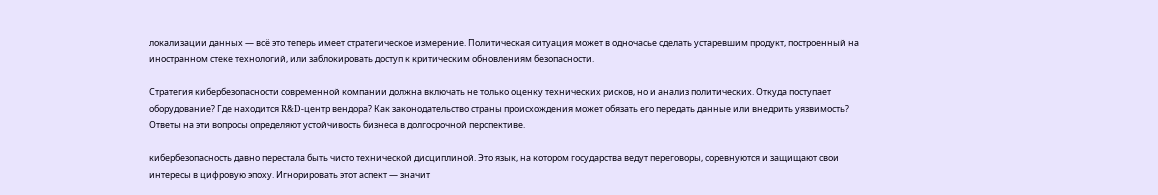локализации данных — всё это теперь имеет стратегическое измерение. Политическая ситуация может в одночасье сделать устаревшим продукт, построенный на иностранном стеке технологий, или заблокировать доступ к критическим обновлениям безопасности.

Стратегия кибербезопасности современной компании должна включать не только оценку технических рисков, но и анализ политических. Откуда поступает оборудование? Где находится R&D-центр вендора? Как законодательство страны происхождения может обязать его передать данные или внедрить уязвимость? Ответы на эти вопросы определяют устойчивость бизнеса в долгосрочной перспективе.

кибербезопасность давно перестала быть чисто технической дисциплиной. Это язык, на котором государства ведут переговоры, соревнуются и защищают свои интересы в цифровую эпоху. Игнорировать этот аспект — значит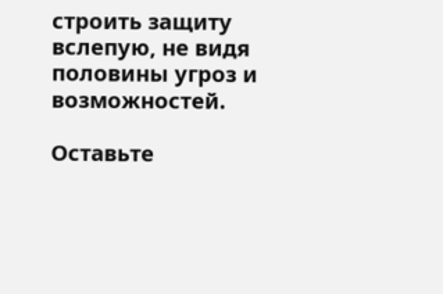строить защиту вслепую, не видя половины угроз и возможностей.

Оставьте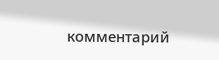комментарий